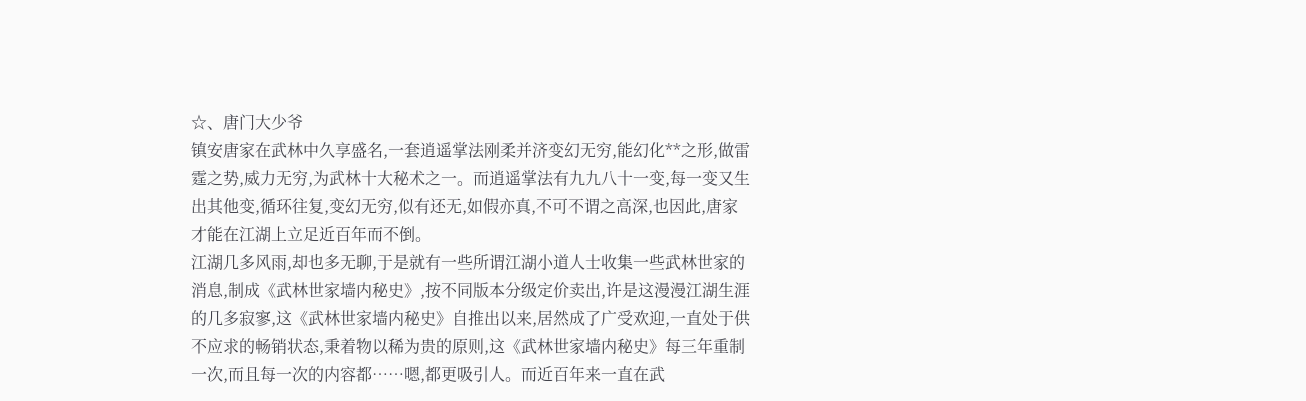☆、唐门大少爷
镇安唐家在武林中久享盛名,一套逍遥掌法刚柔并济变幻无穷,能幻化**之形,做雷霆之势,威力无穷,为武林十大秘术之一。而逍遥掌法有九九八十一变,每一变又生出其他变,循环往复,变幻无穷,似有还无,如假亦真,不可不谓之高深,也因此,唐家才能在江湖上立足近百年而不倒。
江湖几多风雨,却也多无聊,于是就有一些所谓江湖小道人士收集一些武林世家的消息,制成《武林世家墙内秘史》,按不同版本分级定价卖出,许是这漫漫江湖生涯的几多寂寥,这《武林世家墙内秘史》自推出以来,居然成了广受欢迎,一直处于供不应求的畅销状态,秉着物以稀为贵的原则,这《武林世家墙内秘史》每三年重制一次,而且每一次的内容都……嗯,都更吸引人。而近百年来一直在武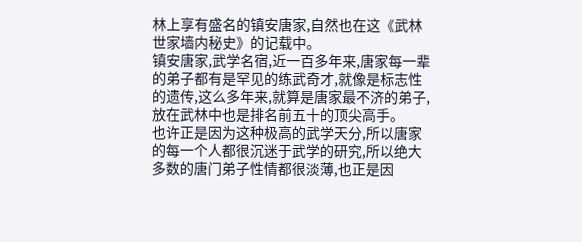林上享有盛名的镇安唐家,自然也在这《武林世家墙内秘史》的记载中。
镇安唐家,武学名宿,近一百多年来,唐家每一辈的弟子都有是罕见的练武奇才,就像是标志性的遗传,这么多年来,就算是唐家最不济的弟子,放在武林中也是排名前五十的顶尖高手。
也许正是因为这种极高的武学天分,所以唐家的每一个人都很沉迷于武学的研究,所以绝大多数的唐门弟子性情都很淡薄,也正是因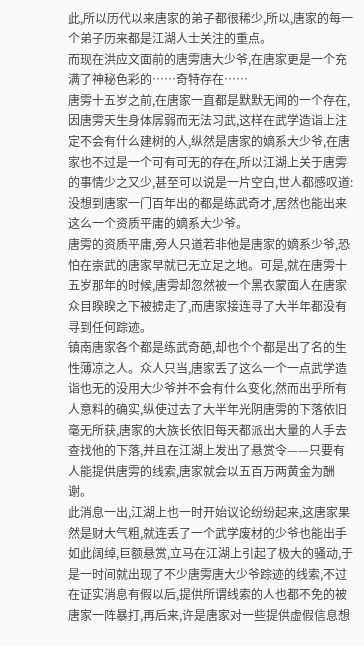此,所以历代以来唐家的弟子都很稀少,所以,唐家的每一个弟子历来都是江湖人士关注的重点。
而现在洪应文面前的唐雱唐大少爷,在唐家更是一个充满了神秘色彩的……奇特存在……
唐雱十五岁之前,在唐家一直都是默默无闻的一个存在,因唐雱天生身体孱弱而无法习武,这样在武学造诣上注定不会有什么建树的人,纵然是唐家的嫡系大少爷,在唐家也不过是一个可有可无的存在,所以江湖上关于唐雱的事情少之又少,甚至可以说是一片空白,世人都感叹道:没想到唐家一门百年出的都是练武奇才,居然也能出来这么一个资质平庸的嫡系大少爷。
唐雱的资质平庸,旁人只道若非他是唐家的嫡系少爷,恐怕在崇武的唐家早就已无立足之地。可是,就在唐雱十五岁那年的时候,唐雱却忽然被一个黑衣蒙面人在唐家众目睽睽之下被掳走了,而唐家接连寻了大半年都没有寻到任何踪迹。
镇南唐家各个都是练武奇葩,却也个个都是出了名的生性薄凉之人。众人只当,唐家丢了这么一个一点武学造诣也无的没用大少爷并不会有什么变化,然而出乎所有人意料的确实,纵使过去了大半年光阴唐雱的下落依旧毫无所获,唐家的大族长依旧每天都派出大量的人手去查找他的下落,并且在江湖上发出了悬赏令——只要有人能提供唐雱的线索,唐家就会以五百万两黄金为酬谢。
此消息一出,江湖上也一时开始议论纷纷起来,这唐家果然是财大气粗,就连丢了一个武学废材的少爷也能出手如此阔绰,巨额悬赏,立马在江湖上引起了极大的骚动,于是一时间就出现了不少唐雱唐大少爷踪迹的线索,不过在证实消息有假以后,提供所谓线索的人也都不免的被唐家一阵暴打,再后来,许是唐家对一些提供虚假信息想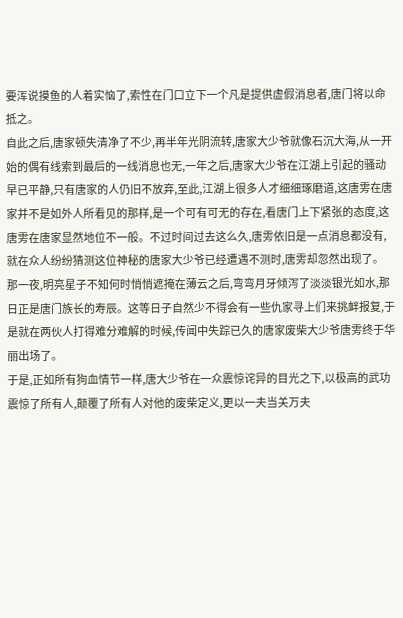要浑说摸鱼的人着实恼了,索性在门口立下一个凡是提供虚假消息者,唐门将以命抵之。
自此之后,唐家顿失清净了不少,再半年光阴流转,唐家大少爷就像石沉大海,从一开始的偶有线索到最后的一线消息也无,一年之后,唐家大少爷在江湖上引起的骚动早已平静,只有唐家的人仍旧不放弃,至此,江湖上很多人才细细琢磨道,这唐雱在唐家并不是如外人所看见的那样,是一个可有可无的存在,看唐门上下紧张的态度,这唐雱在唐家显然地位不一般。不过时间过去这么久,唐雱依旧是一点消息都没有,就在众人纷纷猜测这位神秘的唐家大少爷已经遭遇不测时,唐雱却忽然出现了。
那一夜,明亮星子不知何时悄悄遮掩在薄云之后,弯弯月牙倾泻了淡淡银光如水,那日正是唐门族长的寿辰。这等日子自然少不得会有一些仇家寻上们来挑衅报复,于是就在两伙人打得难分难解的时候,传闻中失踪已久的唐家废柴大少爷唐雱终于华丽出场了。
于是,正如所有狗血情节一样,唐大少爷在一众震惊诧异的目光之下,以极高的武功震惊了所有人,颠覆了所有人对他的废柴定义,更以一夫当关万夫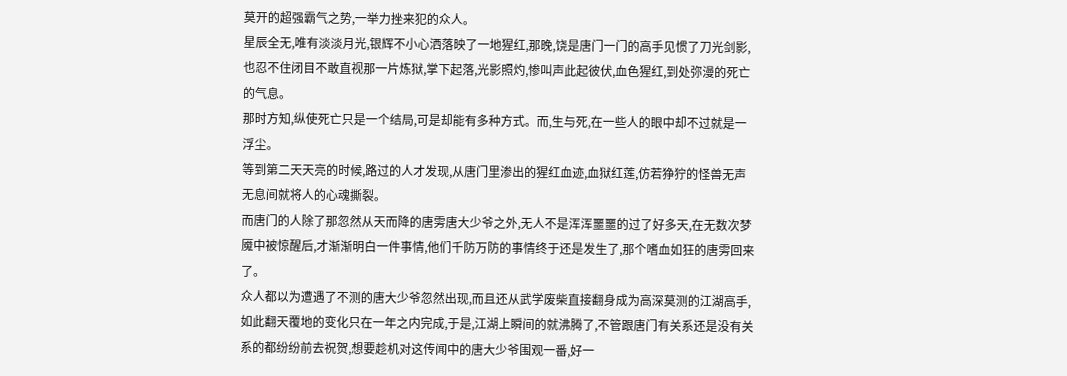莫开的超强霸气之势,一举力挫来犯的众人。
星辰全无,唯有淡淡月光,银辉不小心洒落映了一地猩红,那晚,饶是唐门一门的高手见惯了刀光剑影,也忍不住闭目不敢直视那一片炼狱,掌下起落,光影照灼,惨叫声此起彼伏,血色猩红,到处弥漫的死亡的气息。
那时方知,纵使死亡只是一个结局,可是却能有多种方式。而,生与死,在一些人的眼中却不过就是一浮尘。
等到第二天天亮的时候,路过的人才发现,从唐门里渗出的猩红血迹,血狱红莲,仿若狰狞的怪兽无声无息间就将人的心魂撕裂。
而唐门的人除了那忽然从天而降的唐雱唐大少爷之外,无人不是浑浑噩噩的过了好多天,在无数次梦魇中被惊醒后,才渐渐明白一件事情,他们千防万防的事情终于还是发生了,那个嗜血如狂的唐雱回来了。
众人都以为遭遇了不测的唐大少爷忽然出现,而且还从武学废柴直接翻身成为高深莫测的江湖高手,如此翻天覆地的变化只在一年之内完成,于是,江湖上瞬间的就沸腾了,不管跟唐门有关系还是没有关系的都纷纷前去祝贺,想要趁机对这传闻中的唐大少爷围观一番,好一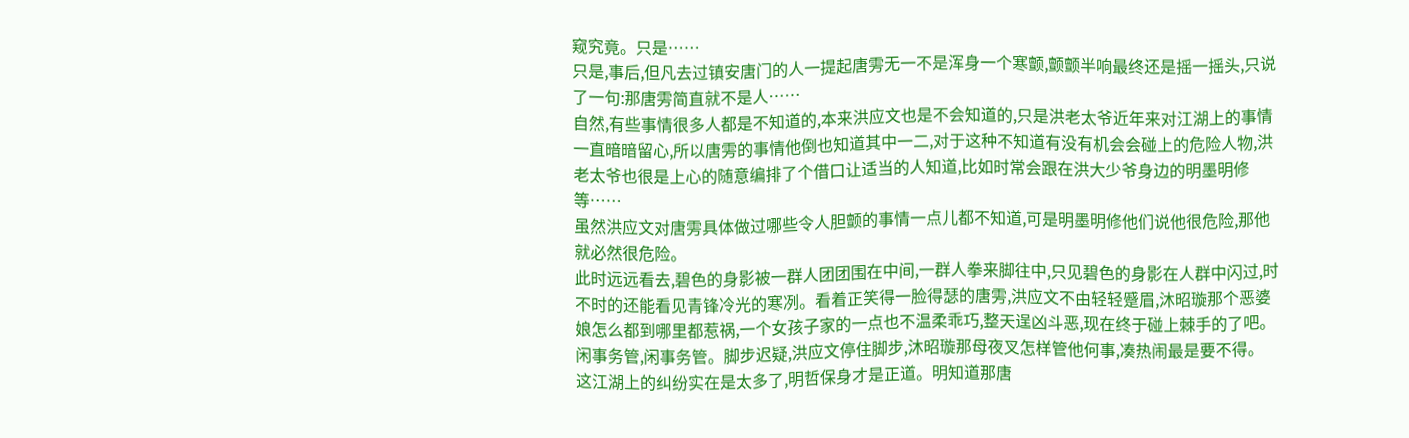窥究竟。只是……
只是,事后,但凡去过镇安唐门的人一提起唐雱无一不是浑身一个寒颤,颤颤半响最终还是摇一摇头,只说了一句:那唐雱简直就不是人……
自然,有些事情很多人都是不知道的,本来洪应文也是不会知道的,只是洪老太爷近年来对江湖上的事情一直暗暗留心,所以唐雱的事情他倒也知道其中一二,对于这种不知道有没有机会会碰上的危险人物,洪老太爷也很是上心的随意编排了个借口让适当的人知道,比如时常会跟在洪大少爷身边的明墨明修等……
虽然洪应文对唐雱具体做过哪些令人胆颤的事情一点儿都不知道,可是明墨明修他们说他很危险,那他就必然很危险。
此时远远看去,碧色的身影被一群人团团围在中间,一群人拳来脚往中,只见碧色的身影在人群中闪过,时不时的还能看见青锋冷光的寒冽。看着正笑得一脸得瑟的唐雱,洪应文不由轻轻蹙眉,沐昭璇那个恶婆娘怎么都到哪里都惹祸,一个女孩子家的一点也不温柔乖巧,整天逞凶斗恶,现在终于碰上棘手的了吧。
闲事务管,闲事务管。脚步迟疑,洪应文停住脚步,沐昭璇那母夜叉怎样管他何事,凑热闹最是要不得。
这江湖上的纠纷实在是太多了,明哲保身才是正道。明知道那唐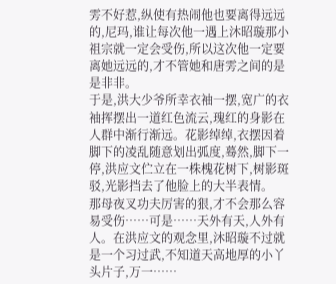雱不好惹,纵使有热闹他也要离得远远的,尼玛,谁让每次他一遇上沐昭璇那小祖宗就一定会受伤,所以这次他一定要离她远远的,才不管她和唐雱之间的是是非非。
于是,洪大少爷所幸衣袖一摆,宽广的衣袖挥摆出一道红色流云,瑰红的身影在人群中渐行渐远。花影绰绰,衣摆因着脚下的凌乱随意划出弧度,蓦然,脚下一停,洪应文伫立在一株槐花树下,树影斑驳,光影挡去了他脸上的大半表情。
那母夜叉功夫厉害的狠,才不会那么容易受伤……可是……天外有天,人外有人。在洪应文的观念里,沐昭璇不过就是一个习过武,不知道天高地厚的小丫头片子,万一……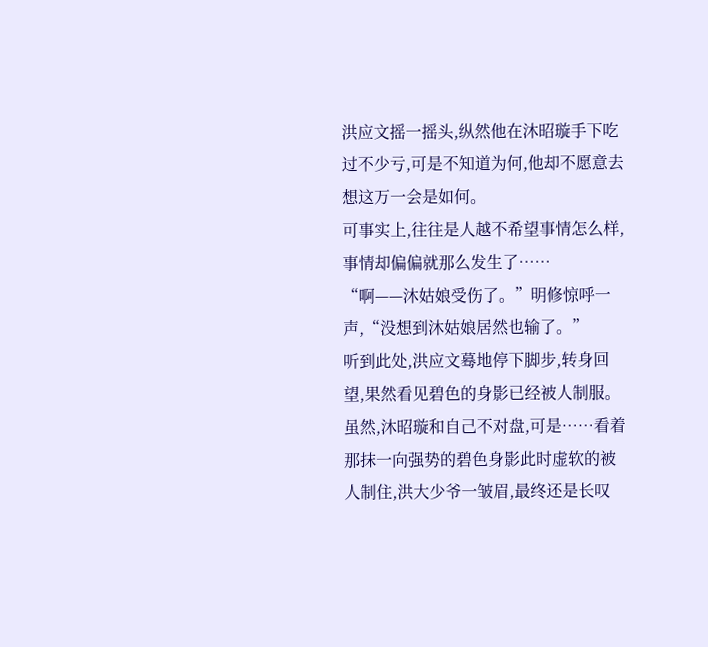洪应文摇一摇头,纵然他在沐昭璇手下吃过不少亏,可是不知道为何,他却不愿意去想这万一会是如何。
可事实上,往往是人越不希望事情怎么样,事情却偏偏就那么发生了……
“啊——沐姑娘受伤了。”明修惊呼一声,“没想到沐姑娘居然也输了。”
听到此处,洪应文蓦地停下脚步,转身回望,果然看见碧色的身影已经被人制服。
虽然,沐昭璇和自己不对盘,可是……看着那抹一向强势的碧色身影此时虚软的被人制住,洪大少爷一皱眉,最终还是长叹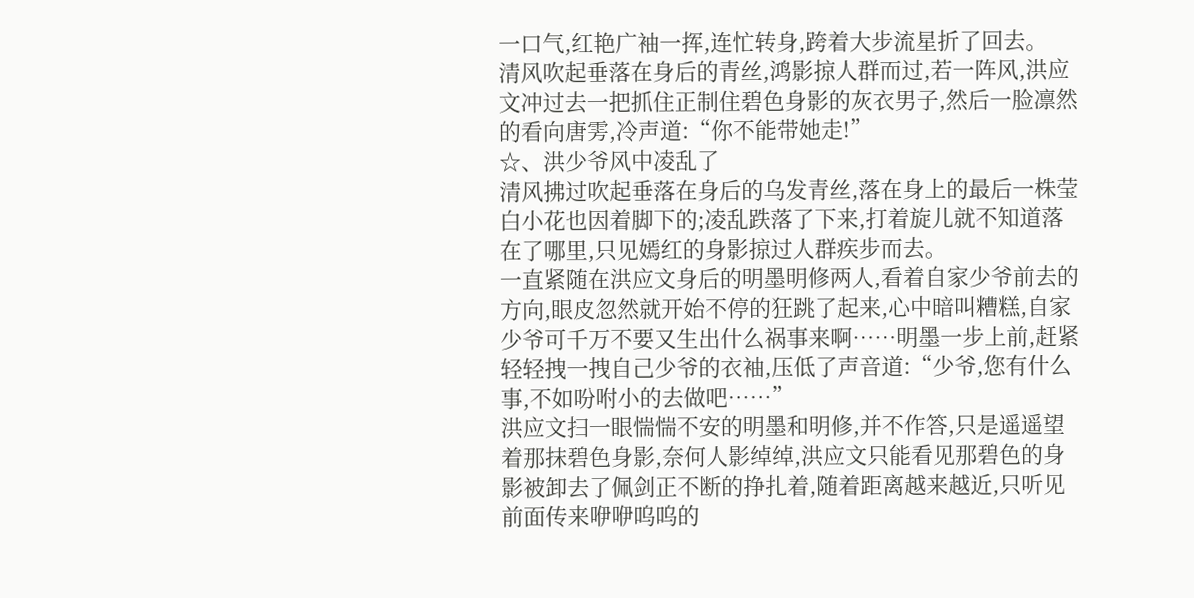一口气,红艳广袖一挥,连忙转身,跨着大步流星折了回去。
清风吹起垂落在身后的青丝,鸿影掠人群而过,若一阵风,洪应文冲过去一把抓住正制住碧色身影的灰衣男子,然后一脸凛然的看向唐雱,冷声道:“你不能带她走!”
☆、洪少爷风中凌乱了
清风拂过吹起垂落在身后的乌发青丝,落在身上的最后一株莹白小花也因着脚下的;凌乱跌落了下来,打着旋儿就不知道落在了哪里,只见嫣红的身影掠过人群疾步而去。
一直紧随在洪应文身后的明墨明修两人,看着自家少爷前去的方向,眼皮忽然就开始不停的狂跳了起来,心中暗叫糟糕,自家少爷可千万不要又生出什么祸事来啊……明墨一步上前,赶紧轻轻拽一拽自己少爷的衣袖,压低了声音道:“少爷,您有什么事,不如吩咐小的去做吧……”
洪应文扫一眼惴惴不安的明墨和明修,并不作答,只是遥遥望着那抹碧色身影,奈何人影绰绰,洪应文只能看见那碧色的身影被卸去了佩剑正不断的挣扎着,随着距离越来越近,只听见前面传来咿咿呜呜的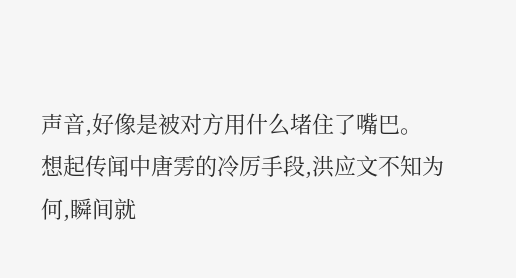声音,好像是被对方用什么堵住了嘴巴。
想起传闻中唐雱的冷厉手段,洪应文不知为何,瞬间就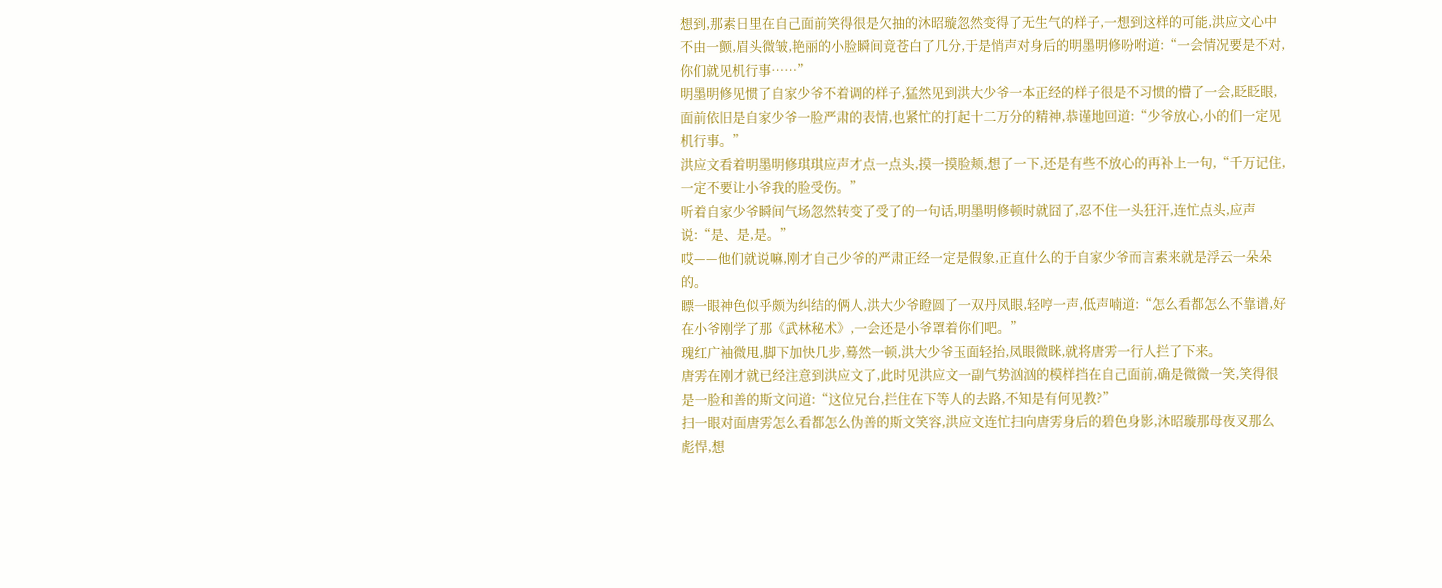想到,那素日里在自己面前笑得很是欠抽的沐昭璇忽然变得了无生气的样子,一想到这样的可能,洪应文心中不由一颤,眉头微皱,艳丽的小脸瞬间竟苍白了几分,于是悄声对身后的明墨明修吩咐道:“一会情况要是不对,你们就见机行事……”
明墨明修见惯了自家少爷不着调的样子,猛然见到洪大少爷一本正经的样子很是不习惯的懵了一会,眨眨眼,面前依旧是自家少爷一脸严肃的表情,也紧忙的打起十二万分的精神,恭谨地回道:“少爷放心,小的们一定见机行事。”
洪应文看着明墨明修琪琪应声才点一点头,摸一摸脸颊,想了一下,还是有些不放心的再补上一句,“千万记住,一定不要让小爷我的脸受伤。”
听着自家少爷瞬间气场忽然转变了受了的一句话,明墨明修顿时就囧了,忍不住一头狂汗,连忙点头,应声说:“是、是,是。”
哎——他们就说嘛,刚才自己少爷的严肃正经一定是假象,正直什么的于自家少爷而言素来就是浮云一朵朵的。
瞟一眼神色似乎颇为纠结的俩人,洪大少爷瞪圆了一双丹凤眼,轻哼一声,低声喃道:“怎么看都怎么不靠谱,好在小爷刚学了那《武林秘术》,一会还是小爷罩着你们吧。”
瑰红广袖微甩,脚下加快几步,蓦然一顿,洪大少爷玉面轻抬,凤眼微眯,就将唐雱一行人拦了下来。
唐雱在刚才就已经注意到洪应文了,此时见洪应文一副气势汹汹的模样挡在自己面前,确是微微一笑,笑得很是一脸和善的斯文问道:“这位兄台,拦住在下等人的去路,不知是有何见教?”
扫一眼对面唐雱怎么看都怎么伪善的斯文笑容,洪应文连忙扫向唐雱身后的碧色身影,沐昭璇那母夜叉那么彪悍,想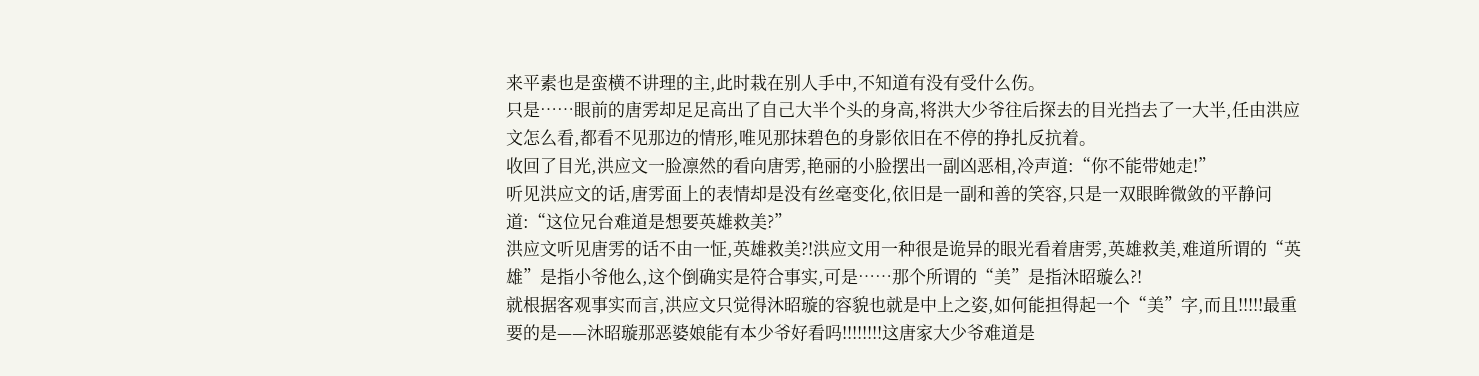来平素也是蛮横不讲理的主,此时栽在别人手中,不知道有没有受什么伤。
只是……眼前的唐雱却足足高出了自己大半个头的身高,将洪大少爷往后探去的目光挡去了一大半,任由洪应文怎么看,都看不见那边的情形,唯见那抹碧色的身影依旧在不停的挣扎反抗着。
收回了目光,洪应文一脸凛然的看向唐雱,艳丽的小脸摆出一副凶恶相,冷声道:“你不能带她走!”
听见洪应文的话,唐雱面上的表情却是没有丝毫变化,依旧是一副和善的笑容,只是一双眼眸微敛的平静问道:“这位兄台难道是想要英雄救美?”
洪应文听见唐雱的话不由一怔,英雄救美?!洪应文用一种很是诡异的眼光看着唐雱,英雄救美,难道所谓的“英雄”是指小爷他么,这个倒确实是符合事实,可是……那个所谓的“美”是指沐昭璇么?!
就根据客观事实而言,洪应文只觉得沐昭璇的容貌也就是中上之姿,如何能担得起一个“美”字,而且!!!!!最重要的是——沐昭璇那恶婆娘能有本少爷好看吗!!!!!!!!这唐家大少爷难道是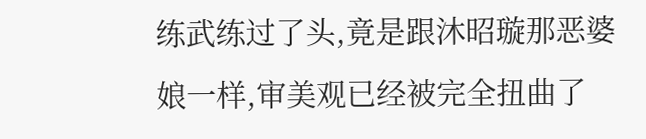练武练过了头,竟是跟沐昭璇那恶婆娘一样,审美观已经被完全扭曲了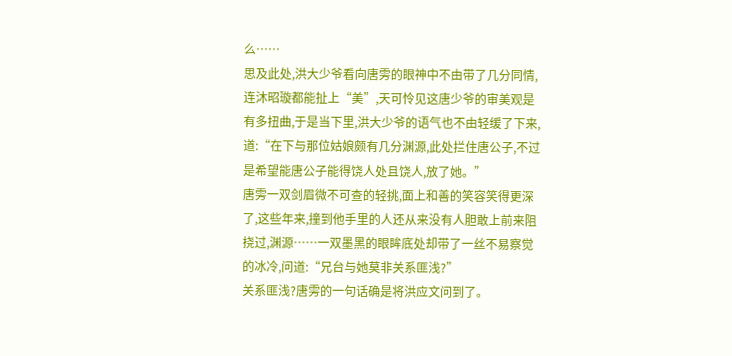么……
思及此处,洪大少爷看向唐雱的眼神中不由带了几分同情,连沐昭璇都能扯上“美”,天可怜见这唐少爷的审美观是有多扭曲,于是当下里,洪大少爷的语气也不由轻缓了下来,道:“在下与那位姑娘颇有几分渊源,此处拦住唐公子,不过是希望能唐公子能得饶人处且饶人,放了她。”
唐雱一双剑眉微不可查的轻挑,面上和善的笑容笑得更深了,这些年来,撞到他手里的人还从来没有人胆敢上前来阻挠过,渊源……一双墨黑的眼眸底处却带了一丝不易察觉的冰冷,问道:“兄台与她莫非关系匪浅?”
关系匪浅?唐雱的一句话确是将洪应文问到了。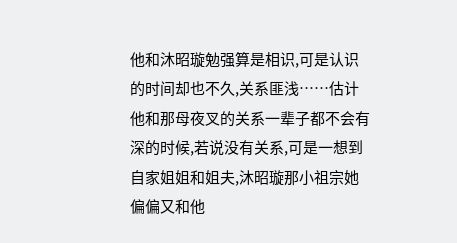他和沐昭璇勉强算是相识,可是认识的时间却也不久,关系匪浅……估计他和那母夜叉的关系一辈子都不会有深的时候,若说没有关系,可是一想到自家姐姐和姐夫,沐昭璇那小祖宗她偏偏又和他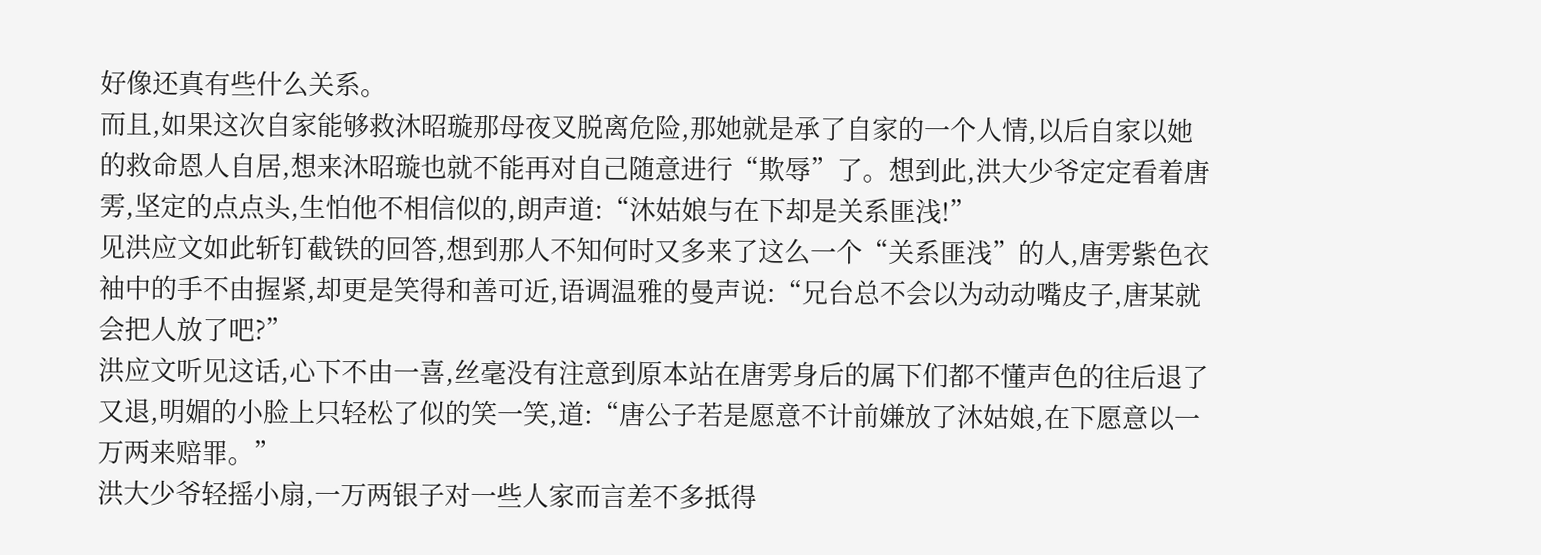好像还真有些什么关系。
而且,如果这次自家能够救沐昭璇那母夜叉脱离危险,那她就是承了自家的一个人情,以后自家以她的救命恩人自居,想来沐昭璇也就不能再对自己随意进行“欺辱”了。想到此,洪大少爷定定看着唐雱,坚定的点点头,生怕他不相信似的,朗声道:“沐姑娘与在下却是关系匪浅!”
见洪应文如此斩钉截铁的回答,想到那人不知何时又多来了这么一个“关系匪浅”的人,唐雱紫色衣袖中的手不由握紧,却更是笑得和善可近,语调温雅的曼声说:“兄台总不会以为动动嘴皮子,唐某就会把人放了吧?”
洪应文听见这话,心下不由一喜,丝毫没有注意到原本站在唐雱身后的属下们都不懂声色的往后退了又退,明媚的小脸上只轻松了似的笑一笑,道:“唐公子若是愿意不计前嫌放了沐姑娘,在下愿意以一万两来赔罪。”
洪大少爷轻摇小扇,一万两银子对一些人家而言差不多抵得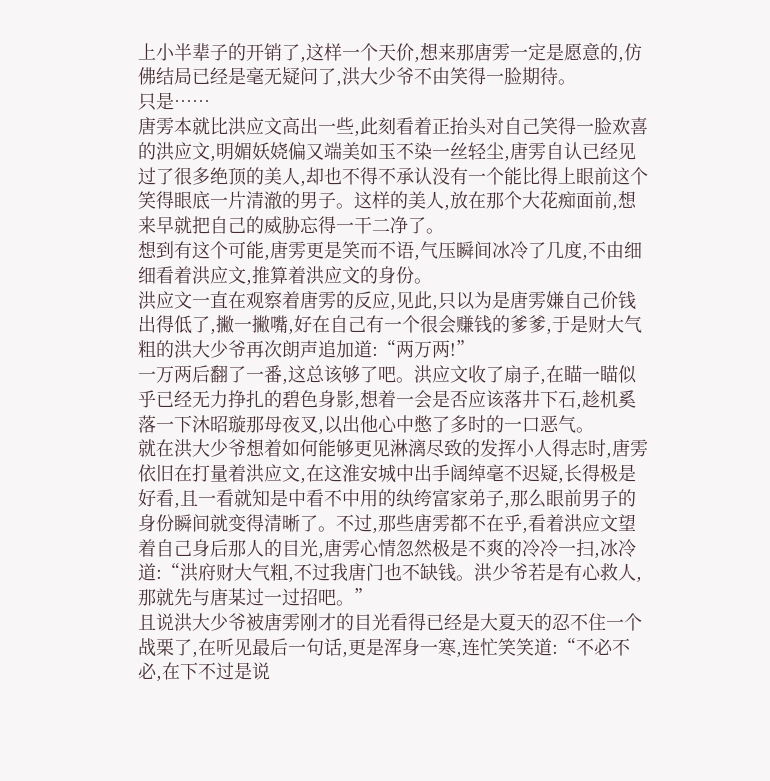上小半辈子的开销了,这样一个天价,想来那唐雱一定是愿意的,仿佛结局已经是毫无疑问了,洪大少爷不由笑得一脸期待。
只是……
唐雱本就比洪应文高出一些,此刻看着正抬头对自己笑得一脸欢喜的洪应文,明媚妖娆偏又端美如玉不染一丝轻尘,唐雱自认已经见过了很多绝顶的美人,却也不得不承认没有一个能比得上眼前这个笑得眼底一片清澈的男子。这样的美人,放在那个大花痴面前,想来早就把自己的威胁忘得一干二净了。
想到有这个可能,唐雱更是笑而不语,气压瞬间冰冷了几度,不由细细看着洪应文,推算着洪应文的身份。
洪应文一直在观察着唐雱的反应,见此,只以为是唐雱嫌自己价钱出得低了,撇一撇嘴,好在自己有一个很会赚钱的爹爹,于是财大气粗的洪大少爷再次朗声追加道:“两万两!”
一万两后翻了一番,这总该够了吧。洪应文收了扇子,在瞄一瞄似乎已经无力挣扎的碧色身影,想着一会是否应该落井下石,趁机奚落一下沐昭璇那母夜叉,以出他心中憋了多时的一口恶气。
就在洪大少爷想着如何能够更见淋漓尽致的发挥小人得志时,唐雱依旧在打量着洪应文,在这淮安城中出手阔绰毫不迟疑,长得极是好看,且一看就知是中看不中用的纨绔富家弟子,那么眼前男子的身份瞬间就变得清晰了。不过,那些唐雱都不在乎,看着洪应文望着自己身后那人的目光,唐雱心情忽然极是不爽的冷冷一扫,冰冷道:“洪府财大气粗,不过我唐门也不缺钱。洪少爷若是有心救人,那就先与唐某过一过招吧。”
且说洪大少爷被唐雱刚才的目光看得已经是大夏天的忍不住一个战栗了,在听见最后一句话,更是浑身一寒,连忙笑笑道:“不必不必,在下不过是说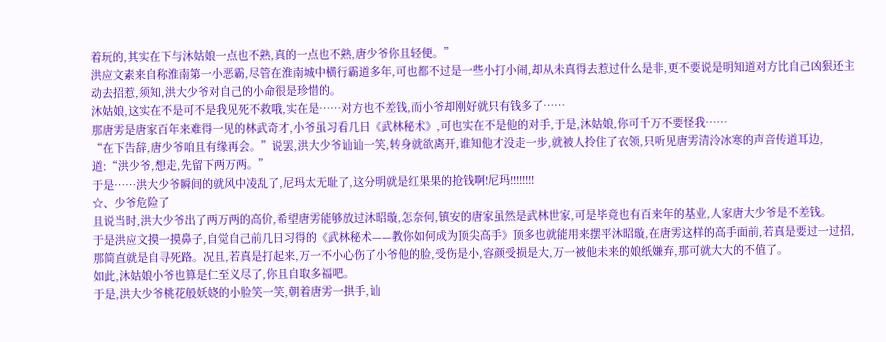着玩的,其实在下与沐姑娘一点也不熟,真的一点也不熟,唐少爷你且轻便。”
洪应文素来自称淮南第一小恶霸,尽管在淮南城中横行霸道多年,可也都不过是一些小打小闹,却从未真得去惹过什么是非,更不要说是明知道对方比自己凶狠还主动去招惹,须知,洪大少爷对自己的小命很是珍惜的。
沐姑娘,这实在不是可不是我见死不救哦,实在是……对方也不差钱,而小爷却刚好就只有钱多了……
那唐雱是唐家百年来难得一见的林武奇才,小爷虽习看几日《武林秘术》,可也实在不是他的对手,于是,沐姑娘,你可千万不要怪我……
“在下告辞,唐少爷咱且有缘再会。”说罢,洪大少爷讪讪一笑,转身就欲离开,谁知他才没走一步,就被人拎住了衣领,只听见唐雱清泠冰寒的声音传道耳边,道:“洪少爷,想走,先留下两万两。”
于是……洪大少爷瞬间的就风中凌乱了,尼玛太无耻了,这分明就是红果果的抢钱啊!尼玛!!!!!!!!
☆、少爷危险了
且说当时,洪大少爷出了两万两的高价,希望唐雱能够放过沐昭璇,怎奈何,镇安的唐家虽然是武林世家,可是毕竟也有百来年的基业,人家唐大少爷是不差钱。
于是洪应文摸一摸鼻子,自觉自己前几日习得的《武林秘术——教你如何成为顶尖高手》顶多也就能用来摆平沐昭璇,在唐雱这样的高手面前,若真是要过一过招,那简直就是自寻死路。况且,若真是打起来,万一不小心伤了小爷他的脸,受伤是小,容颜受损是大,万一被他未来的娘纸嫌弃,那可就大大的不值了。
如此,沐姑娘小爷也算是仁至义尽了,你且自取多福吧。
于是,洪大少爷桃花般妖娆的小脸笑一笑,朝着唐雱一拱手,讪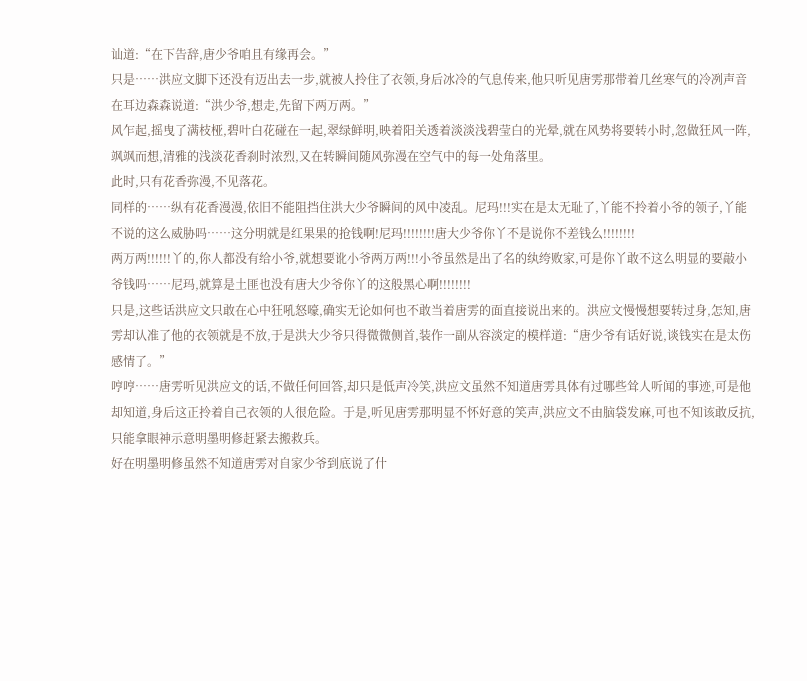讪道:“在下告辞,唐少爷咱且有缘再会。”
只是……洪应文脚下还没有迈出去一步,就被人拎住了衣领,身后冰冷的气息传来,他只听见唐雱那带着几丝寒气的冷冽声音在耳边森森说道:“洪少爷,想走,先留下两万两。”
风乍起,摇曳了满枝桠,碧叶白花碰在一起,翠绿鲜明,映着阳关透着淡淡浅碧莹白的光晕,就在风势将要转小时,忽做狂风一阵,飒飒而想,清雅的浅淡花香刹时浓烈,又在转瞬间随风弥漫在空气中的每一处角落里。
此时,只有花香弥漫,不见落花。
同样的……纵有花香漫漫,依旧不能阻挡住洪大少爷瞬间的风中凌乱。尼玛!!!实在是太无耻了,丫能不拎着小爷的领子,丫能不说的这么威胁吗……这分明就是红果果的抢钱啊!尼玛!!!!!!!!唐大少爷你丫不是说你不差钱么!!!!!!!!
两万两!!!!!!丫的,你人都没有给小爷,就想要讹小爷两万两!!!小爷虽然是出了名的纨绔败家,可是你丫敢不这么明显的要敲小爷钱吗……尼玛,就算是土匪也没有唐大少爷你丫的这般黑心啊!!!!!!!!
只是,这些话洪应文只敢在心中狂吼怒嚎,确实无论如何也不敢当着唐雱的面直接说出来的。洪应文慢慢想要转过身,怎知,唐雱却认准了他的衣领就是不放,于是洪大少爷只得微微侧首,装作一副从容淡定的模样道:“唐少爷有话好说,谈钱实在是太伤感情了。”
哼哼……唐雱听见洪应文的话,不做任何回答,却只是低声冷笑,洪应文虽然不知道唐雱具体有过哪些耸人听闻的事迹,可是他却知道,身后这正拎着自己衣领的人很危险。于是,听见唐雱那明显不怀好意的笑声,洪应文不由脑袋发麻,可也不知该敢反抗,只能拿眼神示意明墨明修赶紧去搬救兵。
好在明墨明修虽然不知道唐雱对自家少爷到底说了什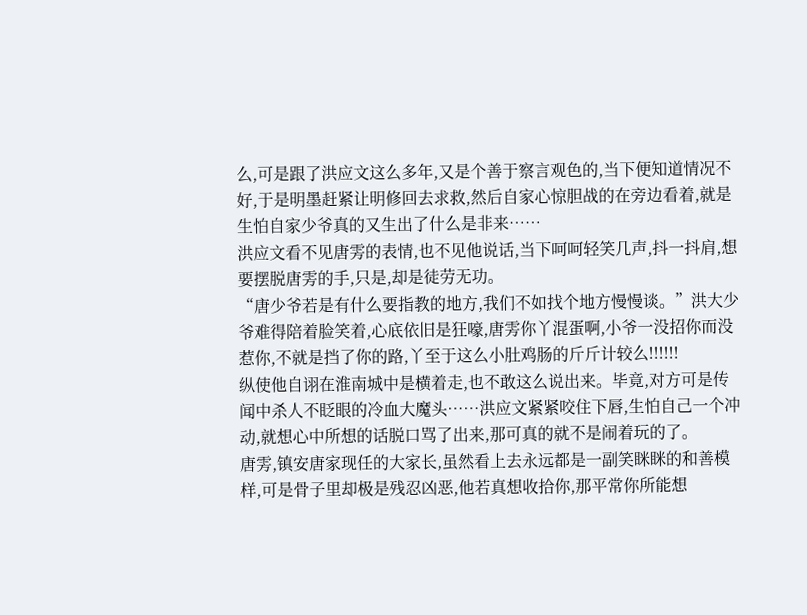么,可是跟了洪应文这么多年,又是个善于察言观色的,当下便知道情况不好,于是明墨赶紧让明修回去求救,然后自家心惊胆战的在旁边看着,就是生怕自家少爷真的又生出了什么是非来……
洪应文看不见唐雱的表情,也不见他说话,当下呵呵轻笑几声,抖一抖肩,想要摆脱唐雱的手,只是,却是徒劳无功。
“唐少爷若是有什么要指教的地方,我们不如找个地方慢慢谈。”洪大少爷难得陪着脸笑着,心底依旧是狂嚎,唐雱你丫混蛋啊,小爷一没招你而没惹你,不就是挡了你的路,丫至于这么小肚鸡肠的斤斤计较么!!!!!!
纵使他自诩在淮南城中是横着走,也不敢这么说出来。毕竟,对方可是传闻中杀人不眨眼的冷血大魔头……洪应文紧紧咬住下唇,生怕自己一个冲动,就想心中所想的话脱口骂了出来,那可真的就不是闹着玩的了。
唐雱,镇安唐家现任的大家长,虽然看上去永远都是一副笑眯眯的和善模样,可是骨子里却极是残忍凶恶,他若真想收拾你,那平常你所能想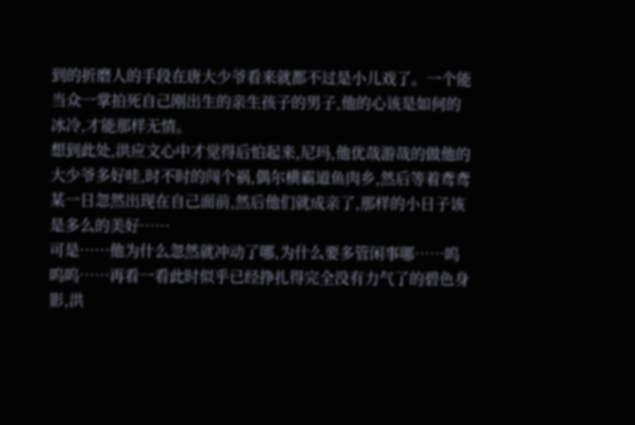到的折磨人的手段在唐大少爷看来就都不过是小儿戏了。一个能当众一掌拍死自己刚出生的亲生孩子的男子,他的心该是如何的冰冷,才能那样无情。
想到此处,洪应文心中才觉得后怕起来,尼玛,他优哉游哉的做他的大少爷多好哇,时不时的闯个祸,偶尔横霸道鱼肉乡,然后等着鸢鸢某一日忽然出现在自己面前,然后他们就成亲了,那样的小日子该是多么的美好……
可是……他为什么忽然就冲动了哪,为什么要多管闲事哪……呜呜呜……再看一看此时似乎已经挣扎得完全没有力气了的碧色身影,洪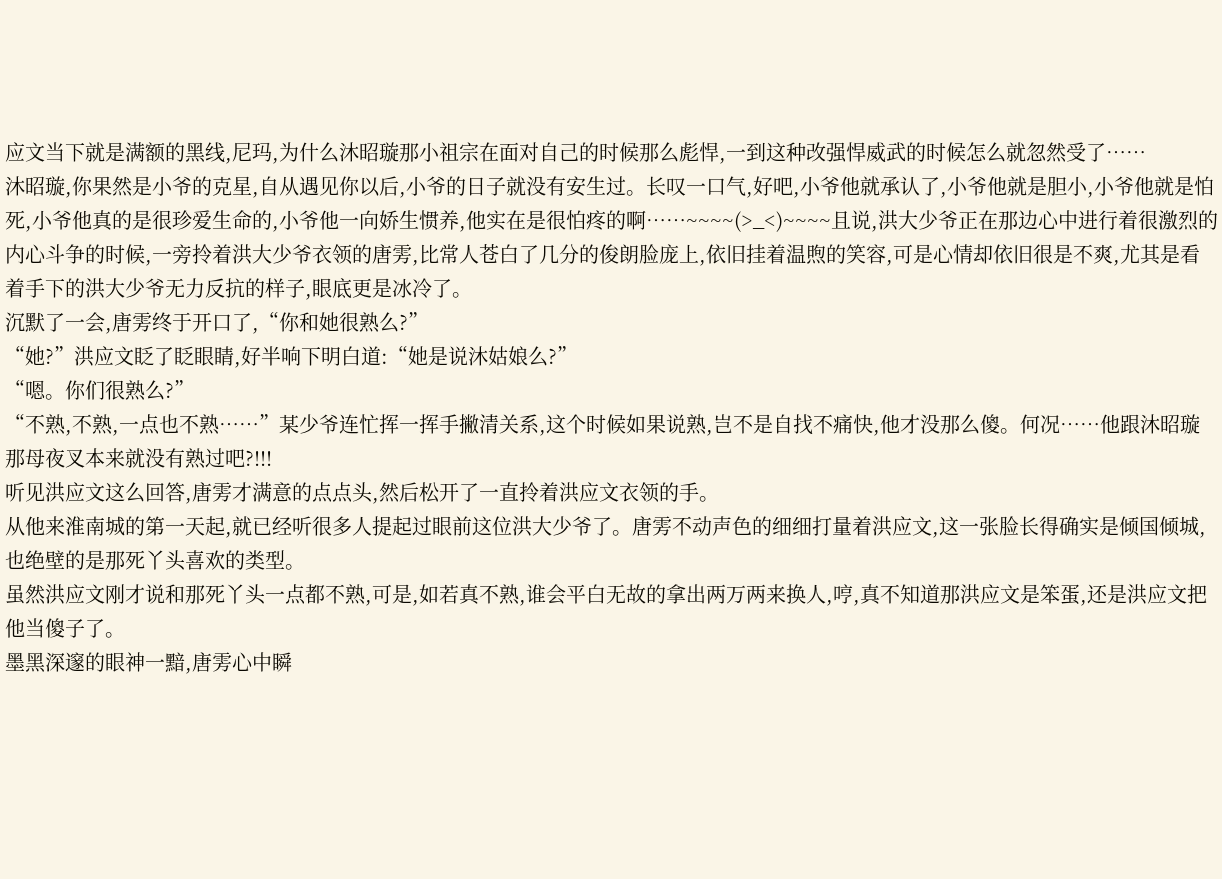应文当下就是满额的黑线,尼玛,为什么沐昭璇那小祖宗在面对自己的时候那么彪悍,一到这种改强悍威武的时候怎么就忽然受了……
沐昭璇,你果然是小爷的克星,自从遇见你以后,小爷的日子就没有安生过。长叹一口气,好吧,小爷他就承认了,小爷他就是胆小,小爷他就是怕死,小爷他真的是很珍爱生命的,小爷他一向娇生惯养,他实在是很怕疼的啊……~~~~(>_<)~~~~且说,洪大少爷正在那边心中进行着很激烈的内心斗争的时候,一旁拎着洪大少爷衣领的唐雱,比常人苍白了几分的俊朗脸庞上,依旧挂着温煦的笑容,可是心情却依旧很是不爽,尤其是看着手下的洪大少爷无力反抗的样子,眼底更是冰冷了。
沉默了一会,唐雱终于开口了,“你和她很熟么?”
“她?”洪应文眨了眨眼睛,好半响下明白道:“她是说沐姑娘么?”
“嗯。你们很熟么?”
“不熟,不熟,一点也不熟……”某少爷连忙挥一挥手撇清关系,这个时候如果说熟,岂不是自找不痛快,他才没那么傻。何况……他跟沐昭璇那母夜叉本来就没有熟过吧?!!!
听见洪应文这么回答,唐雱才满意的点点头,然后松开了一直拎着洪应文衣领的手。
从他来淮南城的第一天起,就已经听很多人提起过眼前这位洪大少爷了。唐雱不动声色的细细打量着洪应文,这一张脸长得确实是倾国倾城,也绝壁的是那死丫头喜欢的类型。
虽然洪应文刚才说和那死丫头一点都不熟,可是,如若真不熟,谁会平白无故的拿出两万两来换人,哼,真不知道那洪应文是笨蛋,还是洪应文把他当傻子了。
墨黑深邃的眼神一黯,唐雱心中瞬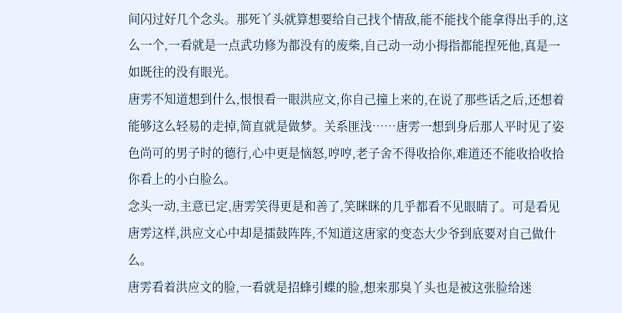间闪过好几个念头。那死丫头就算想要给自己找个情敌,能不能找个能拿得出手的,这么一个,一看就是一点武功修为都没有的废柴,自己动一动小拇指都能捏死他,真是一如既往的没有眼光。
唐雱不知道想到什么,恨恨看一眼洪应文,你自己撞上来的,在说了那些话之后,还想着能够这么轻易的走掉,简直就是做梦。关系匪浅……唐雱一想到身后那人平时见了姿色尚可的男子时的德行,心中更是恼怒,哼哼,老子舍不得收拾你,难道还不能收拾收拾你看上的小白脸么。
念头一动,主意已定,唐雱笑得更是和善了,笑眯眯的几乎都看不见眼睛了。可是看见唐雱这样,洪应文心中却是擂鼓阵阵,不知道这唐家的变态大少爷到底要对自己做什么。
唐雱看着洪应文的脸,一看就是招蜂引蝶的脸,想来那臭丫头也是被这张脸给迷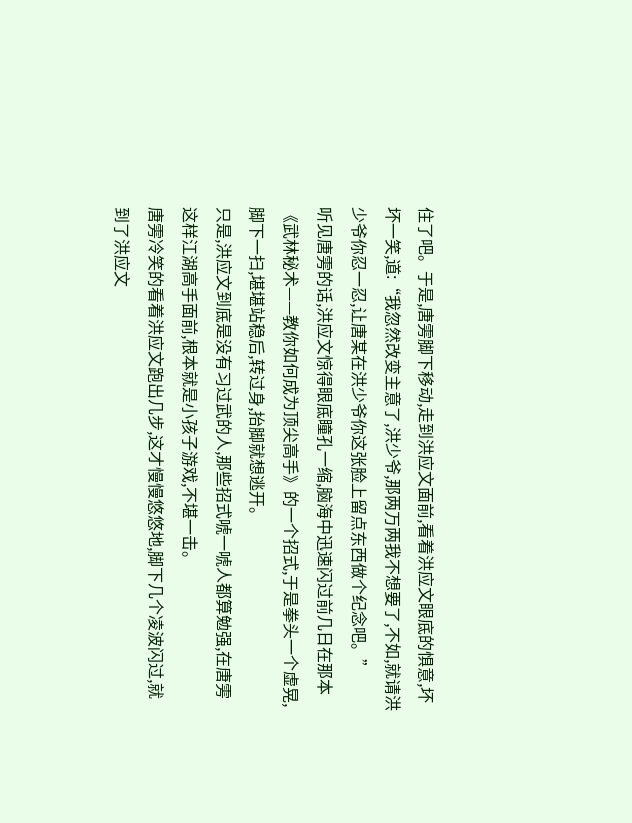住了吧。于是,唐雱脚下移动,走到洪应文面前,看着洪应文眼底的惧意,坏坏一笑,道:“我忽然改变主意了,洪少爷,那两万两我不想要了,不如,就请洪少爷你忍一忍,让唐某在洪少爷你这张脸上留点东西做个纪念吧。”
听见唐雱的话,洪应文惊得眼底瞳孔一缩,脑海中迅速闪过前几日在那本《武林秘术——教你如何成为顶尖高手》的一个招式,于是拳头一个虚晃,脚下一扫,堪堪站稳后,转过身,抬脚就想逃开。
只是,洪应文到底是没有习过武的人,那些招式唬一唬人都算勉强,在唐雱这样江湖高手面前,根本就是小孩子游戏,不堪一击。
唐雱冷笑的看着洪应文跑出几步,这才慢慢悠悠地,脚下几个凌波闪过,就到了洪应文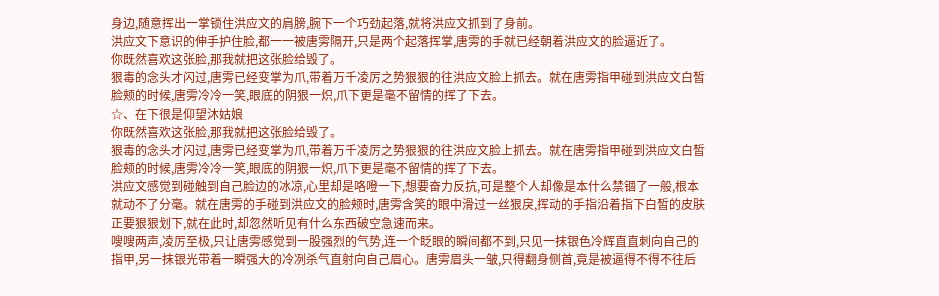身边,随意挥出一掌锁住洪应文的肩膀,腕下一个巧劲起落,就将洪应文抓到了身前。
洪应文下意识的伸手护住脸,都一一被唐雱隔开,只是两个起落挥掌,唐雱的手就已经朝着洪应文的脸逼近了。
你既然喜欢这张脸,那我就把这张脸给毁了。
狠毒的念头才闪过,唐雱已经变掌为爪,带着万千凌厉之势狠狠的往洪应文脸上抓去。就在唐雱指甲碰到洪应文白皙脸颊的时候,唐雱冷冷一笑,眼底的阴狠一炽,爪下更是毫不留情的挥了下去。
☆、在下很是仰望沐姑娘
你既然喜欢这张脸,那我就把这张脸给毁了。
狠毒的念头才闪过,唐雱已经变掌为爪,带着万千凌厉之势狠狠的往洪应文脸上抓去。就在唐雱指甲碰到洪应文白皙脸颊的时候,唐雱冷冷一笑,眼底的阴狠一炽,爪下更是毫不留情的挥了下去。
洪应文感觉到碰触到自己脸边的冰凉,心里却是咯噔一下,想要奋力反抗,可是整个人却像是本什么禁锢了一般,根本就动不了分毫。就在唐雱的手碰到洪应文的脸颊时,唐雱含笑的眼中滑过一丝狠戾,挥动的手指沿着指下白皙的皮肤正要狠狠划下,就在此时,却忽然听见有什么东西破空急速而来。
嗖嗖两声,凌厉至极,只让唐雱感觉到一股强烈的气势,连一个眨眼的瞬间都不到,只见一抹银色冷辉直直刺向自己的指甲,另一抹银光带着一瞬强大的冷冽杀气直射向自己眉心。唐雱眉头一皱,只得翻身侧首,竟是被逼得不得不往后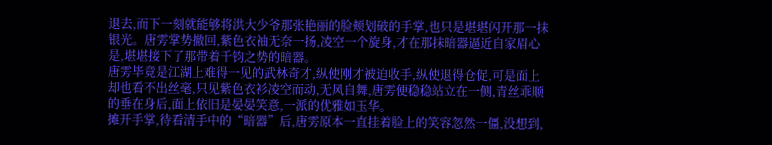退去,而下一刻就能够将洪大少爷那张艳丽的脸颊划破的手掌,也只是堪堪闪开那一抹银光。唐雱掌势撤回,紫色衣袖无奈一扬,凌空一个旋身,才在那抹暗器逼近自家眉心是,堪堪接下了那带着千钧之势的暗器。
唐雱毕竟是江湖上难得一见的武林奇才,纵使刚才被迫收手,纵使退得仓促,可是面上却也看不出丝毫,只见紫色衣衫凌空而动,无风自舞,唐雱便稳稳站立在一侧,青丝乖顺的垂在身后,面上依旧是晏晏笑意,一派的优雅如玉华。
摊开手掌,待看清手中的“暗器”后,唐雱原本一直挂着脸上的笑容忽然一僵,没想到,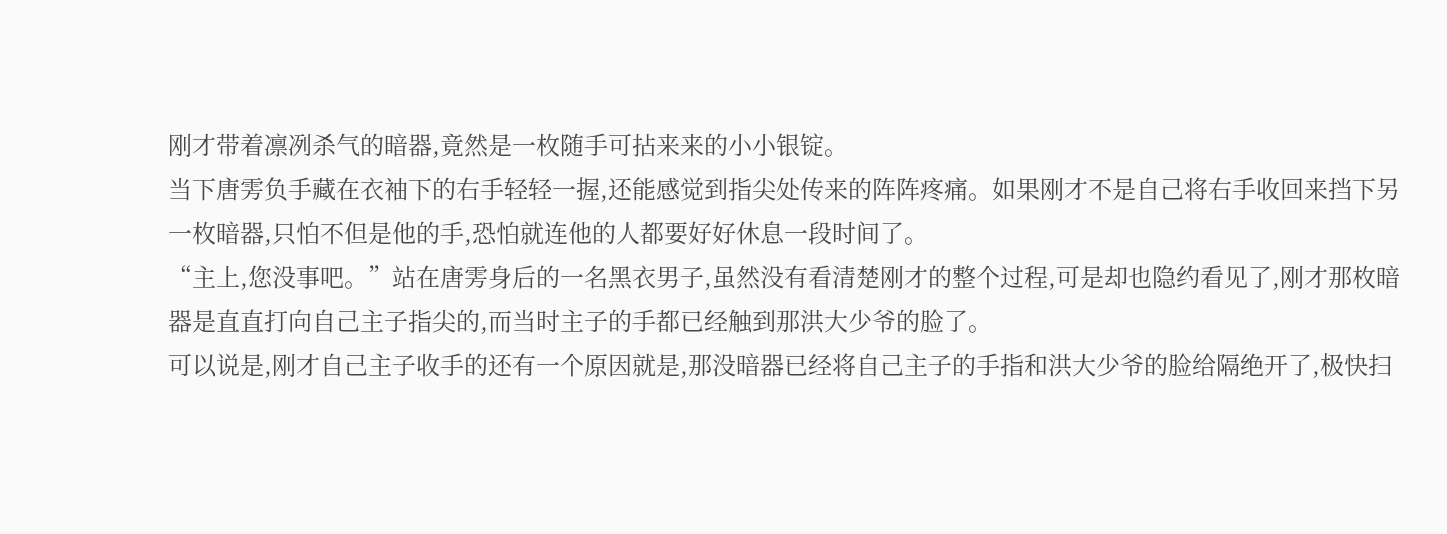刚才带着凛冽杀气的暗器,竟然是一枚随手可拈来来的小小银锭。
当下唐雱负手藏在衣袖下的右手轻轻一握,还能感觉到指尖处传来的阵阵疼痛。如果刚才不是自己将右手收回来挡下另一枚暗器,只怕不但是他的手,恐怕就连他的人都要好好休息一段时间了。
“主上,您没事吧。”站在唐雱身后的一名黑衣男子,虽然没有看清楚刚才的整个过程,可是却也隐约看见了,刚才那枚暗器是直直打向自己主子指尖的,而当时主子的手都已经触到那洪大少爷的脸了。
可以说是,刚才自己主子收手的还有一个原因就是,那没暗器已经将自己主子的手指和洪大少爷的脸给隔绝开了,极快扫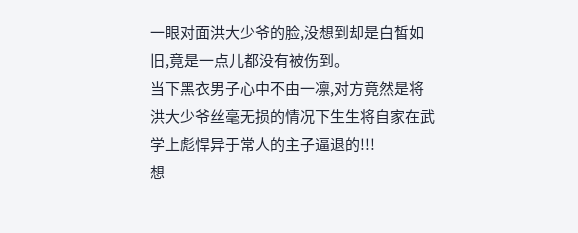一眼对面洪大少爷的脸,没想到却是白皙如旧,竟是一点儿都没有被伤到。
当下黑衣男子心中不由一凛,对方竟然是将洪大少爷丝毫无损的情况下生生将自家在武学上彪悍异于常人的主子逼退的!!!
想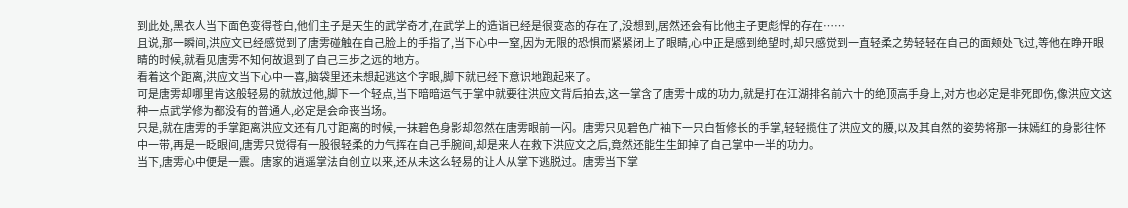到此处,黑衣人当下面色变得苍白,他们主子是天生的武学奇才,在武学上的造诣已经是很变态的存在了,没想到,居然还会有比他主子更彪悍的存在……
且说,那一瞬间,洪应文已经感觉到了唐雱碰触在自己脸上的手指了,当下心中一窒,因为无限的恐惧而紧紧闭上了眼睛,心中正是感到绝望时,却只感觉到一直轻柔之势轻轻在自己的面颊处飞过,等他在睁开眼睛的时候,就看见唐雱不知何故退到了自己三步之远的地方。
看着这个距离,洪应文当下心中一喜,脑袋里还未想起逃这个字眼,脚下就已经下意识地跑起来了。
可是唐雱却哪里肯这般轻易的就放过他,脚下一个轻点,当下暗暗运气于掌中就要往洪应文背后拍去,这一掌含了唐雱十成的功力,就是打在江湖排名前六十的绝顶高手身上,对方也必定是非死即伤,像洪应文这种一点武学修为都没有的普通人,必定是会命丧当场。
只是,就在唐雱的手掌距离洪应文还有几寸距离的时候,一抹碧色身影却忽然在唐雱眼前一闪。唐雱只见碧色广袖下一只白皙修长的手掌,轻轻揽住了洪应文的腰,以及其自然的姿势将那一抹嫣红的身影往怀中一带,再是一眨眼间,唐雱只觉得有一股很轻柔的力气挥在自己手腕间,却是来人在救下洪应文之后,竟然还能生生卸掉了自己掌中一半的功力。
当下,唐雱心中便是一震。唐家的逍遥掌法自创立以来,还从未这么轻易的让人从掌下逃脱过。唐雱当下掌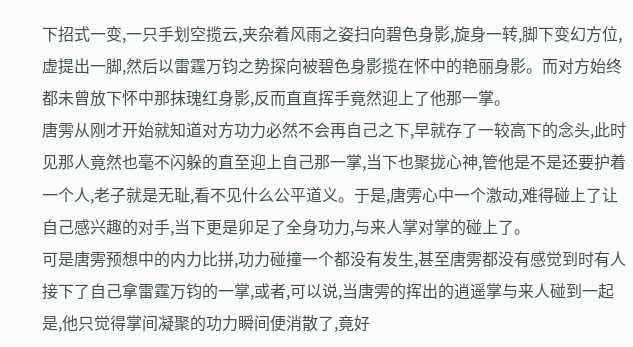下招式一变,一只手划空揽云,夹杂着风雨之姿扫向碧色身影,旋身一转,脚下变幻方位,虚提出一脚,然后以雷霆万钧之势探向被碧色身影揽在怀中的艳丽身影。而对方始终都未曾放下怀中那抹瑰红身影,反而直直挥手竟然迎上了他那一掌。
唐雱从刚才开始就知道对方功力必然不会再自己之下,早就存了一较高下的念头,此时见那人竟然也毫不闪躲的直至迎上自己那一掌,当下也聚拢心神,管他是不是还要护着一个人,老子就是无耻,看不见什么公平道义。于是,唐雱心中一个激动,难得碰上了让自己感兴趣的对手,当下更是卯足了全身功力,与来人掌对掌的碰上了。
可是唐雱预想中的内力比拼,功力碰撞一个都没有发生,甚至唐雱都没有感觉到时有人接下了自己拿雷霆万钧的一掌,或者,可以说,当唐雱的挥出的逍遥掌与来人碰到一起是,他只觉得掌间凝聚的功力瞬间便消散了,竟好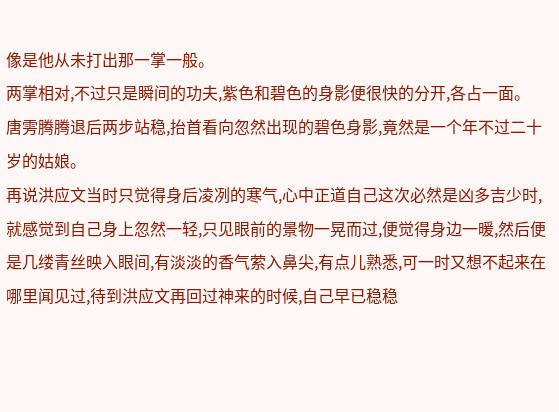像是他从未打出那一掌一般。
两掌相对,不过只是瞬间的功夫,紫色和碧色的身影便很快的分开,各占一面。
唐雱腾腾退后两步站稳,抬首看向忽然出现的碧色身影,竟然是一个年不过二十岁的姑娘。
再说洪应文当时只觉得身后凌冽的寒气,心中正道自己这次必然是凶多吉少时,就感觉到自己身上忽然一轻,只见眼前的景物一晃而过,便觉得身边一暖,然后便是几缕青丝映入眼间,有淡淡的香气萦入鼻尖,有点儿熟悉,可一时又想不起来在哪里闻见过,待到洪应文再回过神来的时候,自己早已稳稳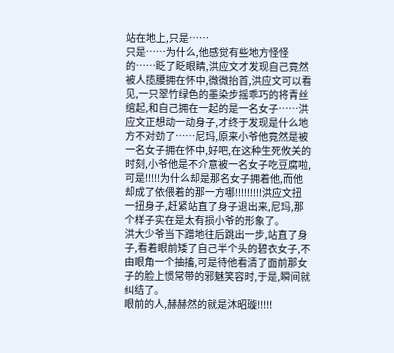站在地上,只是……
只是……为什么,他感觉有些地方怪怪的……眨了眨眼睛,洪应文才发现自己竟然被人揽腰拥在怀中,微微抬首,洪应文可以看见,一只翠竹绿色的墨染步摇乖巧的将青丝绾起,和自己拥在一起的是一名女子……洪应文正想动一动身子,才终于发现是什么地方不对劲了……尼玛,原来小爷他竟然是被一名女子拥在怀中,好吧,在这种生死攸关的时刻,小爷他是不介意被一名女子吃豆腐啦,可是!!!!!为什么却是那名女子拥着他,而他却成了依偎着的那一方哪!!!!!!!!!洪应文扭一扭身子,赶紧站直了身子退出来,尼玛,那个样子实在是太有损小爷的形象了。
洪大少爷当下蹭地往后跳出一步,站直了身子,看着眼前矮了自己半个头的碧衣女子,不由眼角一个抽搐,可是待他看清了面前那女子的脸上惯常带的邪魅笑容时,于是,瞬间就纠结了。
眼前的人,赫赫然的就是沐昭璇!!!!!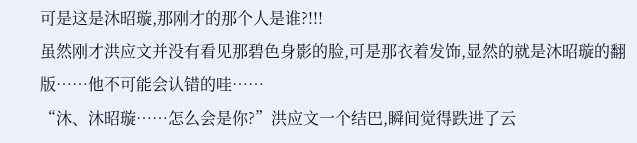可是这是沐昭璇,那刚才的那个人是谁?!!!
虽然刚才洪应文并没有看见那碧色身影的脸,可是那衣着发饰,显然的就是沐昭璇的翻版……他不可能会认错的哇……
“沐、沐昭璇……怎么会是你?”洪应文一个结巴,瞬间觉得跌进了云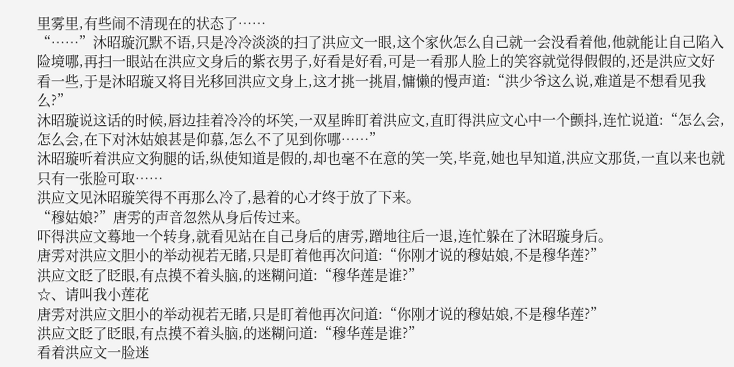里雾里,有些闹不清现在的状态了……
“……”沐昭璇沉默不语,只是冷冷淡淡的扫了洪应文一眼,这个家伙怎么自己就一会没看着他,他就能让自己陷入险境哪,再扫一眼站在洪应文身后的紫衣男子,好看是好看,可是一看那人脸上的笑容就觉得假假的,还是洪应文好看一些,于是沐昭璇又将目光移回洪应文身上,这才挑一挑眉,慵懒的慢声道:“洪少爷这么说,难道是不想看见我么?”
沐昭璇说这话的时候,唇边挂着冷冷的坏笑,一双星眸盯着洪应文,直盯得洪应文心中一个颤抖,连忙说道:“怎么会,怎么会,在下对沐姑娘甚是仰慕,怎么不了见到你哪……”
沐昭璇听着洪应文狗腿的话,纵使知道是假的,却也毫不在意的笑一笑,毕竟,她也早知道,洪应文那货,一直以来也就只有一张脸可取……
洪应文见沐昭璇笑得不再那么冷了,悬着的心才终于放了下来。
“穆姑娘?”唐雱的声音忽然从身后传过来。
吓得洪应文蓦地一个转身,就看见站在自己身后的唐雱,蹭地往后一退,连忙躲在了沐昭璇身后。
唐雱对洪应文胆小的举动视若无睹,只是盯着他再次问道:“你刚才说的穆姑娘,不是穆华莲?”
洪应文眨了眨眼,有点摸不着头脑,的迷糊问道:“穆华莲是谁?”
☆、请叫我小莲花
唐雱对洪应文胆小的举动视若无睹,只是盯着他再次问道:“你刚才说的穆姑娘,不是穆华莲?”
洪应文眨了眨眼,有点摸不着头脑,的迷糊问道:“穆华莲是谁?”
看着洪应文一脸迷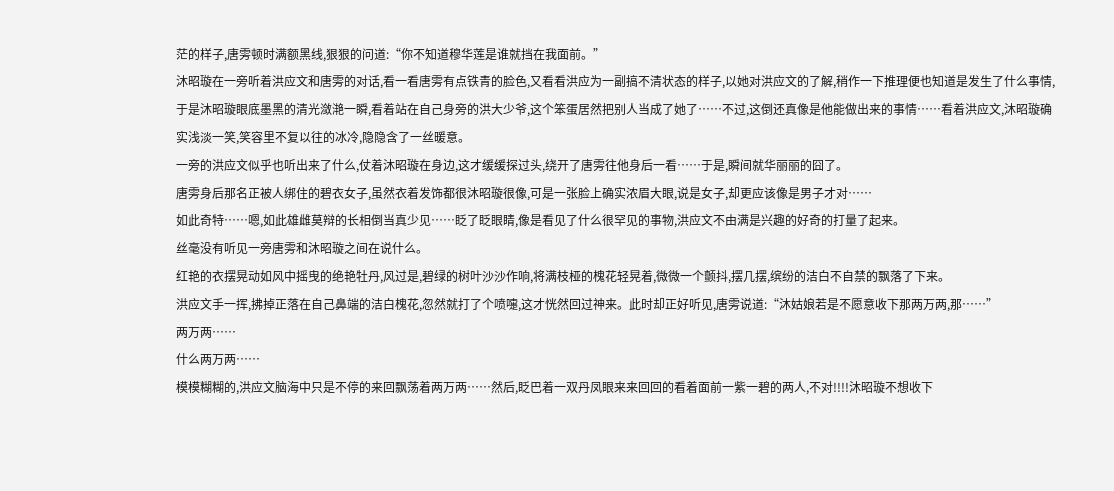茫的样子,唐雱顿时满额黑线,狠狠的问道:“你不知道穆华莲是谁就挡在我面前。”
沐昭璇在一旁听着洪应文和唐雱的对话,看一看唐雱有点铁青的脸色,又看看洪应为一副搞不清状态的样子,以她对洪应文的了解,稍作一下推理便也知道是发生了什么事情,于是沐昭璇眼底墨黑的清光潋滟一瞬,看着站在自己身旁的洪大少爷,这个笨蛋居然把别人当成了她了……不过,这倒还真像是他能做出来的事情……看着洪应文,沐昭璇确实浅淡一笑,笑容里不复以往的冰冷,隐隐含了一丝暖意。
一旁的洪应文似乎也听出来了什么,仗着沐昭璇在身边,这才缓缓探过头,绕开了唐雱往他身后一看……于是,瞬间就华丽丽的囧了。
唐雱身后那名正被人绑住的碧衣女子,虽然衣着发饰都很沐昭璇很像,可是一张脸上确实浓眉大眼,说是女子,却更应该像是男子才对……
如此奇特……嗯,如此雄雌莫辩的长相倒当真少见……眨了眨眼睛,像是看见了什么很罕见的事物,洪应文不由满是兴趣的好奇的打量了起来。
丝毫没有听见一旁唐雱和沐昭璇之间在说什么。
红艳的衣摆晃动如风中摇曳的绝艳牡丹,风过是,碧绿的树叶沙沙作响,将满枝桠的槐花轻晃着,微微一个颤抖,摆几摆,缤纷的洁白不自禁的飘落了下来。
洪应文手一挥,拂掉正落在自己鼻端的洁白槐花,忽然就打了个喷嚏,这才恍然回过神来。此时却正好听见,唐雱说道:“沐姑娘若是不愿意收下那两万两,那……”
两万两……
什么两万两……
模模糊糊的,洪应文脑海中只是不停的来回飘荡着两万两……然后,眨巴着一双丹凤眼来来回回的看着面前一紫一碧的两人,不对!!!!沐昭璇不想收下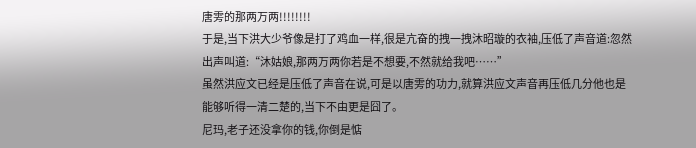唐雱的那两万两!!!!!!!!
于是,当下洪大少爷像是打了鸡血一样,很是亢奋的拽一拽沐昭璇的衣袖,压低了声音道:忽然出声叫道:“沐姑娘,那两万两你若是不想要,不然就给我吧……”
虽然洪应文已经是压低了声音在说,可是以唐雱的功力,就算洪应文声音再压低几分他也是能够听得一清二楚的,当下不由更是囧了。
尼玛,老子还没拿你的钱,你倒是惦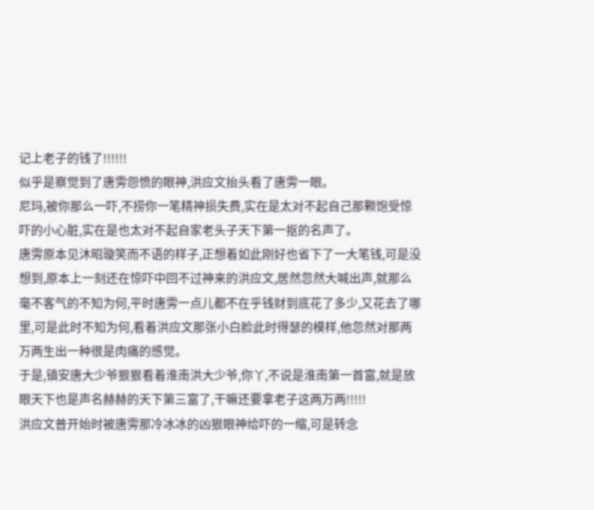记上老子的钱了!!!!!!
似乎是察觉到了唐雱怨愤的眼神,洪应文抬头看了唐雱一眼。
尼玛,被你那么一吓,不捞你一笔精神损失费,实在是太对不起自己那颗饱受惊吓的小心脏,实在是也太对不起自家老头子天下第一抠的名声了。
唐雱原本见沐昭璇笑而不语的样子,正想着如此刚好也省下了一大笔钱,可是没想到,原本上一刻还在惊吓中回不过神来的洪应文,居然忽然大喊出声,就那么毫不客气的不知为何,平时唐雱一点儿都不在乎钱财到底花了多少,又花去了哪里,可是此时不知为何,看着洪应文那张小白脸此时得瑟的模样,他忽然对那两万两生出一种很是肉痛的感觉。
于是,镇安唐大少爷狠狠看着淮南洪大少爷,你丫,不说是淮南第一首富,就是放眼天下也是声名赫赫的天下第三富了,干嘛还要拿老子这两万两!!!!!
洪应文普开始时被唐雱那冷冰冰的凶狠眼神给吓的一缩,可是转念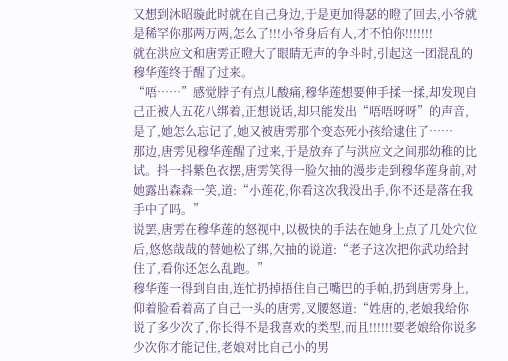又想到沐昭璇此时就在自己身边,于是更加得瑟的瞪了回去,小爷就是稀罕你那两万两,怎么了!!!小爷身后有人,才不怕你!!!!!!!
就在洪应文和唐雱正瞪大了眼睛无声的争斗时,引起这一团混乱的穆华莲终于醒了过来。
“唔……”感觉脖子有点儿酸痛,穆华莲想要伸手揉一揉,却发现自己正被人五花八绑着,正想说话,却只能发出“唔唔呀呀”的声音,是了,她怎么忘记了,她又被唐雱那个变态死小孩给逮住了……
那边,唐雱见穆华莲醒了过来,于是放弃了与洪应文之间那幼稚的比试。抖一抖紫色衣摆,唐雱笑得一脸欠抽的漫步走到穆华莲身前,对她露出森森一笑,道:“小莲花,你看这次我没出手,你不还是落在我手中了吗。”
说罢,唐雱在穆华莲的怒视中,以极快的手法在她身上点了几处穴位后,悠悠哉哉的替她松了绑,欠抽的说道:“老子这次把你武功给封住了,看你还怎么乱跑。”
穆华莲一得到自由,连忙扔掉捂住自己嘴巴的手帕,扔到唐雱身上,仰着脸看着高了自己一头的唐雱,叉腰怒道:“姓唐的,老娘我给你说了多少次了,你长得不是我喜欢的类型,而且!!!!!!要老娘给你说多少次你才能记住,老娘对比自己小的男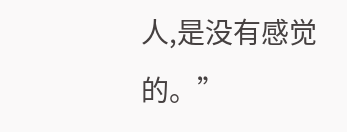人,是没有感觉的。”